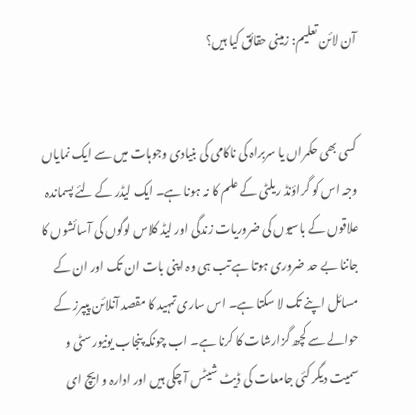آن لائن تعلیم: زمینی حقائق کیا ہیں؟


کسی بھی حکمراں یا سربراہ کی ناکامی کی بنیادی وجوہات میں سے ایک نمایاں وجہ اس کو گراؤنڈ ریلٹی کے علم کا نہ ہونا ہے۔ ایک لیڈر کے لئے پسماندہ علاقوں کے باسیوں کی ضروریات زندگی اور لیڈ کلاس لوگوں کی آسائشوں کا جاننا بے حد ضروری ہوتا ہے تب ہی وہ اپنی بات ان تک اور ان کے مسائل اپنے تک لا سکتا ہے۔ اس ساری تمہید کا مقصد آنلائن پیپرز کے حوالے سے کچھ گزارشات کا کرنا ہے۔ اب چونکہ پنجاب یونیورسٹی و سمیت دیگر کئی جامعات کی ڈیٹ شیٹس آ چکی ہیں اور ادارہ و ایچ ای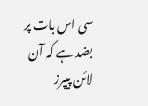سی اس بات پر بضد ہے کہ آن لائن پیپرز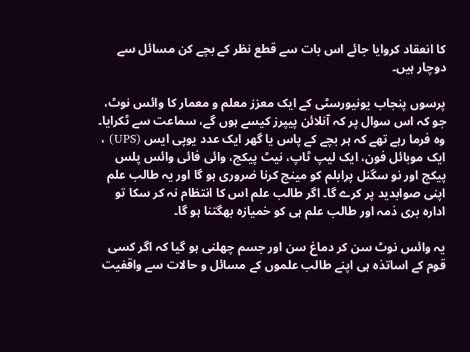کا انعقاد کروایا جائے اس بات سے قطع نظر کے بچے کن مسائل سے دوچار ہیں۔

پرسوں پنجاب یونیورسٹی کے ایک معزز معلم و معمار کا وائس نوٹ، جو کہ اس سوال پر کہ آنلائن پیپرز کیسے ہوں گے، سماعت سے ٹکرایا۔ وہ فرما رہے تھے کہ ہر بچے کے پاس یا گھر ایک عدد یوپی ایس (UPS) ، ایک موبائل فون، ایک لیپ ٹاپ، نیٹ پیکج، وائی فائی وائس پلس پیکج اور نو سگنل پرابلم کو مینج کرنا ضروری ہو گا اور یہ طالب علم اپنی صوابدید پر کرے گا۔ اگر طالب علم اس کا انتظام نہ کر سکا تو ادارہ بری ذمہ اور طالب علم ہی کو خمیازہ بھگتنا ہو گا۔

یہ وائس نوٹ سن کر دماغ سن اور جسم چھلنی ہو گیا کہ اگر کسی قوم کے اساتذہ ہی اپنے طالب علموں کے مسائل و حالات سے واقفیت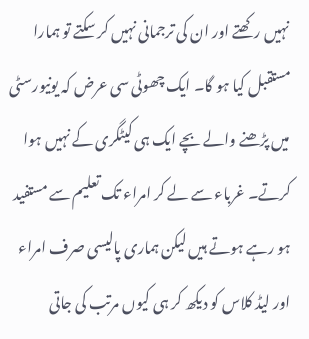نہیں رکھتے اور ان کی ترجمانی نہیں کر سکتے تو ہمارا مستقبل کیا ہو گا۔ ایک چھوٹی سی عرض کہ یونیورسٹی میں پڑھنے والے بچے ایک ہی کیٹگری کے نہیں ہوا کرتے۔ غرباء سے لے کر امراء تک تعلیم سے مستفید ہو رہے ہوتے ہیں لیکن ہماری پالیسی صرف امراء اور لیڈ کلاس کو دیکھ کر ہی کیوں مرتب کی جاتی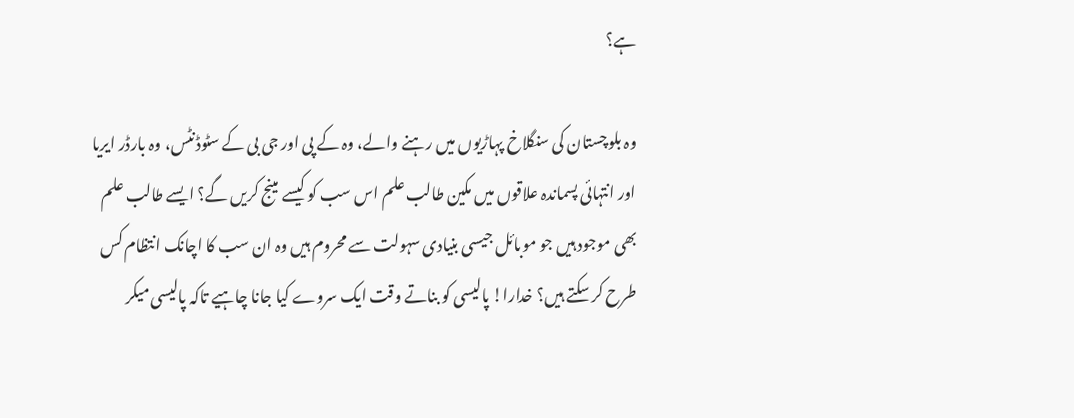ہے؟

وہ بلوچستان کی سنگلاخ پہاڑیوں میں رہنے والے، وہ کے پی اور جی بی کے سٹوڈنٹس، وہ بارڈر ایریا اور انتہائی پسماندہ علاقوں میں مکین طالب علم اس سب کو کیسے مینج کریں گے؟ ایسے طالب علم بھی موجود ہیں جو موبائل جیسی بنیادی سہولت سے محروم ہیں وہ ان سب کا اچانک انتظام کس طرح کر سکتے ہیں؟ خدارا! پالیسی کو بناتے وقت ایک سروے کیا جانا چاہیے تاکہ پالیسی میکر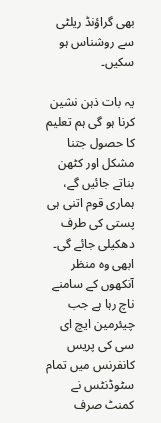بھی گراؤنڈ ریلٹی سے روشناس ہو سکیں۔

یہ بات ذہن نشین کرنا ہو گی ہم تعلیم کا حصول جتنا مشکل اور کٹھن بناتے جائیں گے، ہماری قوم اتنی ہی پستی کی طرف دھکیلی جائے گی۔ ابھی وہ منظر آنکھوں کے سامنے ناچ رہا ہے جب چیئرمین ایچ ای سی کی پریس کانفرنس میں تمام سٹوڈنٹس نے کمنٹ صرف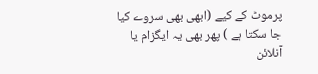پرموٹ کے کیے (ابھی بھی سروے کیا جا سکتا ہے ) پھر بھی یہ ایگزام یا آنلائن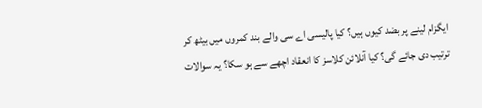ایگزام لینے پر بضد کیوں ہیں؟ کیا پالیسی اے سی والے بند کمروں میں بیٹھ کر ترتیب دی جائے گی؟ کیا آنلائن کلاسز کا انعقاد اچھے سے ہو سکا؟ یہ سوالات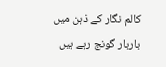کالم نگار کے ذہن میں باربار گونج رہے ہیں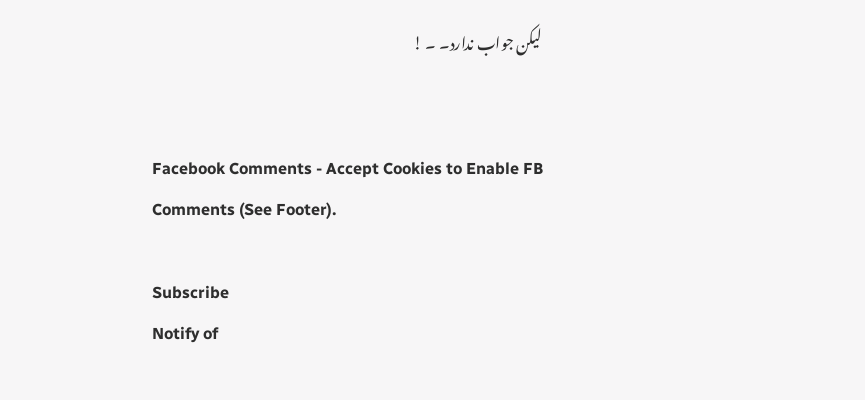لیکن جواب ندارد۔ ۔ !


Facebook Comments - Accept Cookies to Enable FB Comments (See Footer).

Subscribe
Notify of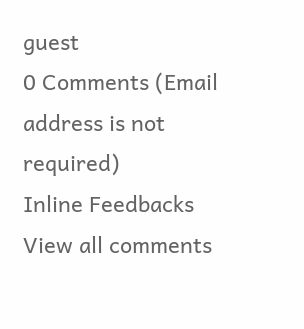guest
0 Comments (Email address is not required)
Inline Feedbacks
View all comments